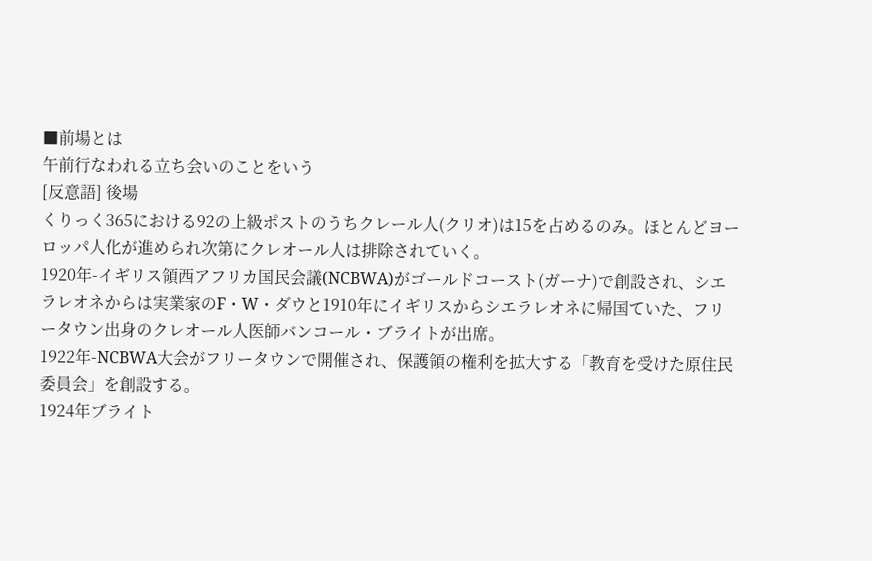■前場とは
午前行なわれる立ち会いのことをいう
[反意語] 後場
くりっく365における92の上級ポストのうちクレール人(クリオ)は15を占めるのみ。ほとんどヨーロッパ人化が進められ次第にクレオール人は排除されていく。
1920年-イギリス領西アフリカ国民会議(NCBWA)がゴールドコースト(ガーナ)で創設され、シエラレオネからは実業家のF・W・ダウと1910年にイギリスからシエラレオネに帰国ていた、フリータウン出身のクレオール人医師バンコール・ブライトが出席。
1922年-NCBWA大会がフリータウンで開催され、保護領の権利を拡大する「教育を受けた原住民委員会」を創設する。
1924年ブライト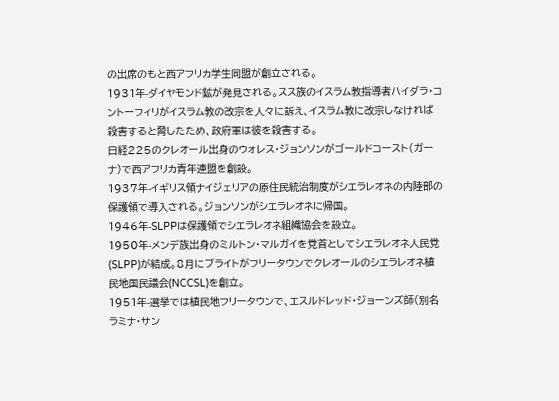の出席のもと西アフリカ学生同盟が創立される。
1931年-ダイヤモンド鉱が発見される。スス族のイスラム教指導者ハイダラ・コントーフィリがイスラム教の改宗を人々に訴え、イスラム教に改宗しなければ殺害すると脅したため、政府軍は彼を殺害する。
日経225のクレオール出身のウォレス・ジョンソンがゴールドコースト(ガーナ)で西アフリカ青年連盟を創設。
1937年-イギリス領ナイジェリアの原住民統治制度がシエラレオネの内陸部の保護領で導入される。ジョンソンがシエラレオネに帰国。
1946年-SLPPは保護領でシエラレオネ組織協会を設立。
1950年-メンデ族出身のミルトン・マルガイを党首としてシエラレオネ人民党(SLPP)が結成。8月にブライトがフリータウンでクレオールのシエラレオネ植民地国民議会(NCCSL)を創立。
1951年-選挙では植民地フリータウンで、エスルドレッド・ジョーンズ師(別名ラミナ・サン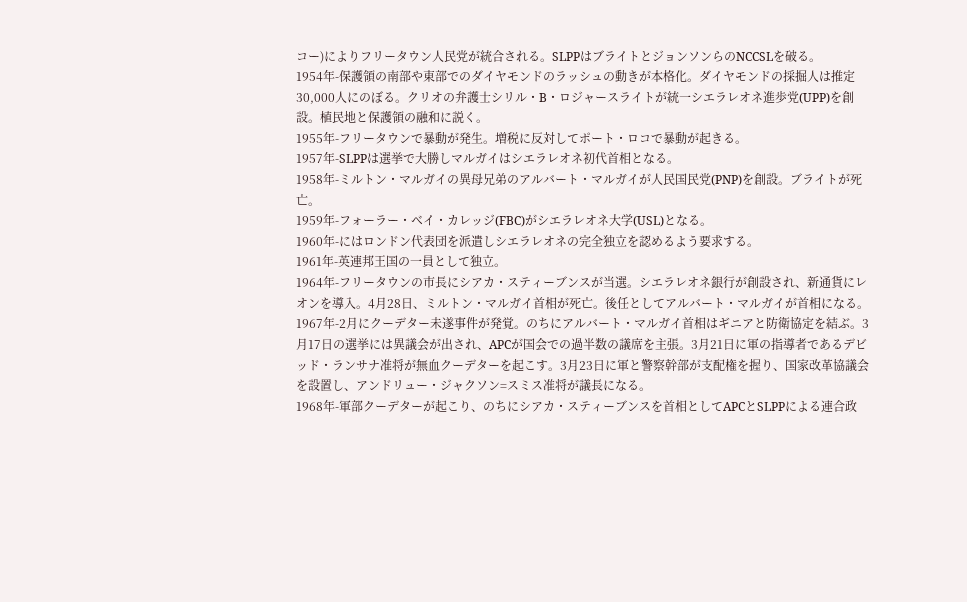コー)によりフリータウン人民党が統合される。SLPPはブライトとジョンソンらのNCCSLを破る。
1954年-保護領の南部や東部でのダイヤモンドのラッシュの動きが本格化。ダイヤモンドの採掘人は推定30,000人にのぼる。クリオの弁護士シリル・B・ロジャースライトが統一シエラレオネ進歩党(UPP)を創設。植民地と保護領の融和に説く。
1955年-フリータウンで暴動が発生。増税に反対してポート・ロコで暴動が起きる。
1957年-SLPPは選挙で大勝しマルガイはシエラレオネ初代首相となる。
1958年-ミルトン・マルガイの異母兄弟のアルバート・マルガイが人民国民党(PNP)を創設。ブライトが死亡。
1959年-フォーラー・ベイ・カレッジ(FBC)がシエラレオネ大学(USL)となる。
1960年-にはロンドン代表団を派遣しシエラレオネの完全独立を認めるよう要求する。
1961年-英連邦王国の一員として独立。
1964年-フリータウンの市長にシアカ・スティーブンスが当選。シエラレオネ銀行が創設され、新通貨にレオンを導入。4月28日、ミルトン・マルガイ首相が死亡。後任としてアルバート・マルガイが首相になる。
1967年-2月にクーデター未遂事件が発覚。のちにアルバート・マルガイ首相はギニアと防衛協定を結ぶ。3月17日の選挙には異議会が出され、APCが国会での過半数の議席を主張。3月21日に軍の指導者であるデビッド・ランサナ准将が無血クーデターを起こす。3月23日に軍と警察幹部が支配権を握り、国家改革協議会を設置し、アンドリュー・ジャクソン=スミス准将が議長になる。
1968年-軍部クーデターが起こり、のちにシアカ・スティーブンスを首相としてAPCとSLPPによる連合政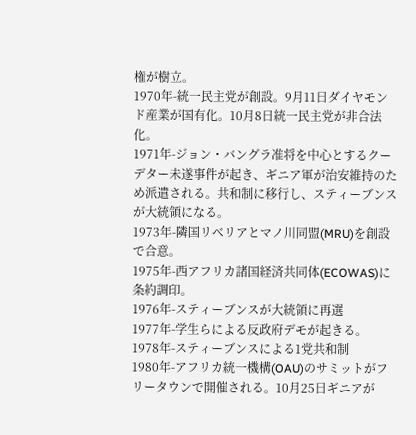権が樹立。
1970年-統一民主党が創設。9月11日ダイヤモンド産業が国有化。10月8日統一民主党が非合法化。
1971年-ジョン・バングラ准将を中心とするクーデター未遂事件が起き、ギニア軍が治安維持のため派遣される。共和制に移行し、スティーブンスが大統領になる。
1973年-隣国リベリアとマノ川同盟(MRU)を創設で合意。
1975年-西アフリカ諸国経済共同体(ECOWAS)に条約調印。
1976年-スティーブンスが大統領に再選
1977年-学生らによる反政府デモが起きる。
1978年-スティーブンスによる1党共和制
1980年-アフリカ統一機構(OAU)のサミットがフリータウンで開催される。10月25日ギニアが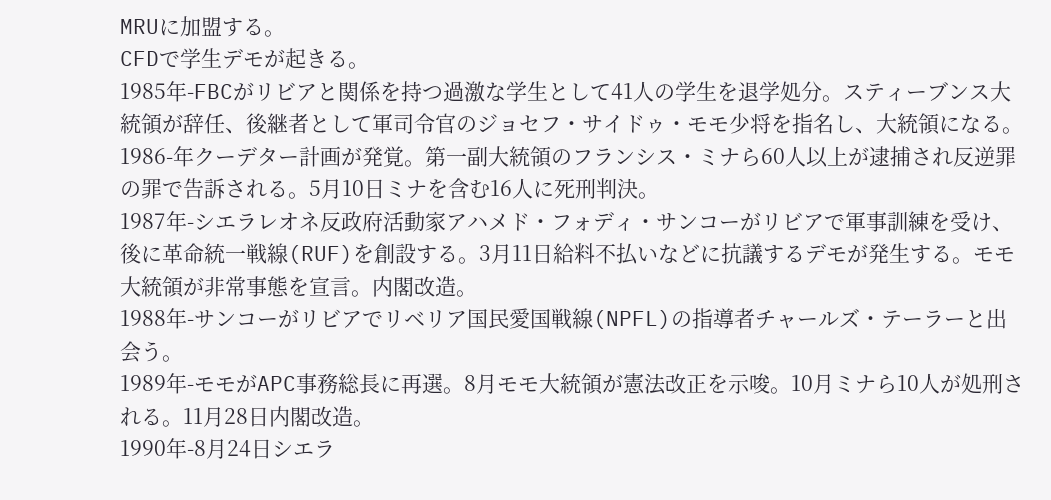MRUに加盟する。
CFDで学生デモが起きる。
1985年-FBCがリビアと関係を持つ過激な学生として41人の学生を退学処分。スティーブンス大統領が辞任、後継者として軍司令官のジョセフ・サイドゥ・モモ少将を指名し、大統領になる。
1986-年クーデター計画が発覚。第一副大統領のフランシス・ミナら60人以上が逮捕され反逆罪の罪で告訴される。5月10日ミナを含む16人に死刑判決。
1987年-シエラレオネ反政府活動家アハメド・フォディ・サンコーがリビアで軍事訓練を受け、後に革命統一戦線(RUF)を創設する。3月11日給料不払いなどに抗議するデモが発生する。モモ大統領が非常事態を宣言。内閣改造。
1988年-サンコーがリビアでリベリア国民愛国戦線(NPFL)の指導者チャールズ・テーラーと出会う。
1989年-モモがAPC事務総長に再選。8月モモ大統領が憲法改正を示唆。10月ミナら10人が処刑される。11月28日内閣改造。
1990年-8月24日シエラ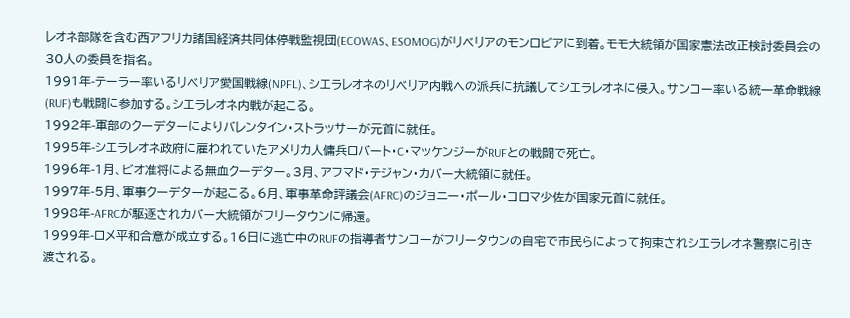レオネ部隊を含む西アフリカ諸国経済共同体停戦監視団(ECOWAS、ESOMOG)がリベリアのモンロビアに到着。モモ大統領が国家憲法改正検討委員会の30人の委員を指名。
1991年-テーラー率いるリベリア愛国戦線(NPFL)、シエラレオネのリベリア内戦への派兵に抗議してシエラレオネに侵入。サンコー率いる統一革命戦線(RUF)も戦闘に参加する。シエラレオネ内戦が起こる。
1992年-軍部のクーデターによりバレンタイン・ストラッサーが元首に就任。
1995年-シエラレオネ政府に雇われていたアメリカ人傭兵ロバート・C・マッケンジーがRUFとの戦闘で死亡。
1996年-1月、ビオ准将による無血クーデター。3月、アフマド・テジャン・カバー大統領に就任。
1997年-5月、軍事クーデターが起こる。6月、軍事革命評議会(AFRC)のジョニー・ポール・コロマ少佐が国家元首に就任。
1998年-AFRCが駆逐されカバー大統領がフリータウンに帰還。
1999年-ロメ平和合意が成立する。16日に逃亡中のRUFの指導者サンコーがフリータウンの自宅で市民らによって拘束されシエラレオネ警察に引き渡される。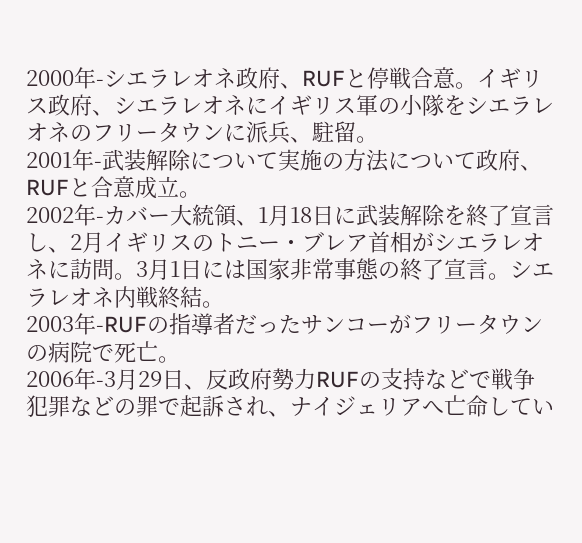2000年-シエラレオネ政府、RUFと停戦合意。イギリス政府、シエラレオネにイギリス軍の小隊をシエラレオネのフリータウンに派兵、駐留。
2001年-武装解除について実施の方法について政府、RUFと合意成立。
2002年-カバー大統領、1月18日に武装解除を終了宣言し、2月イギリスのトニー・ブレア首相がシエラレオネに訪問。3月1日には国家非常事態の終了宣言。シエラレオネ内戦終結。
2003年-RUFの指導者だったサンコーがフリータウンの病院で死亡。
2006年-3月29日、反政府勢力RUFの支持などで戦争犯罪などの罪で起訴され、ナイジェリアへ亡命してい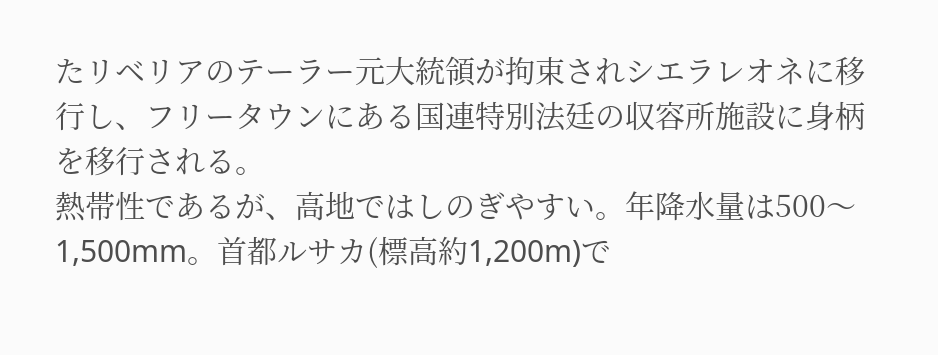たリベリアのテーラー元大統領が拘束されシエラレオネに移行し、フリータウンにある国連特別法廷の収容所施設に身柄を移行される。
熱帯性であるが、高地ではしのぎやすい。年降水量は500〜1,500mm。首都ルサカ(標高約1,200m)で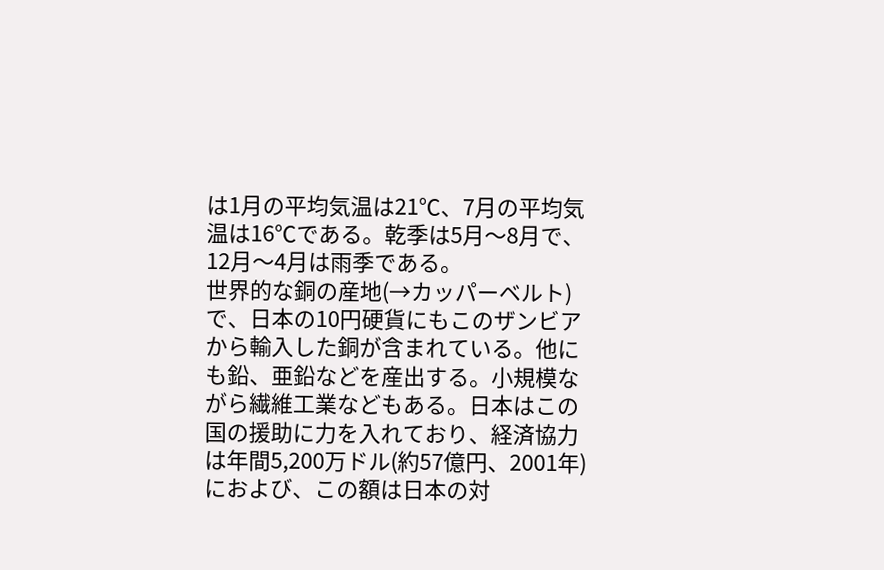は1月の平均気温は21℃、7月の平均気温は16℃である。乾季は5月〜8月で、12月〜4月は雨季である。
世界的な銅の産地(→カッパーベルト)で、日本の10円硬貨にもこのザンビアから輸入した銅が含まれている。他にも鉛、亜鉛などを産出する。小規模ながら繊維工業などもある。日本はこの国の援助に力を入れており、経済協力は年間5,200万ドル(約57億円、2001年)におよび、この額は日本の対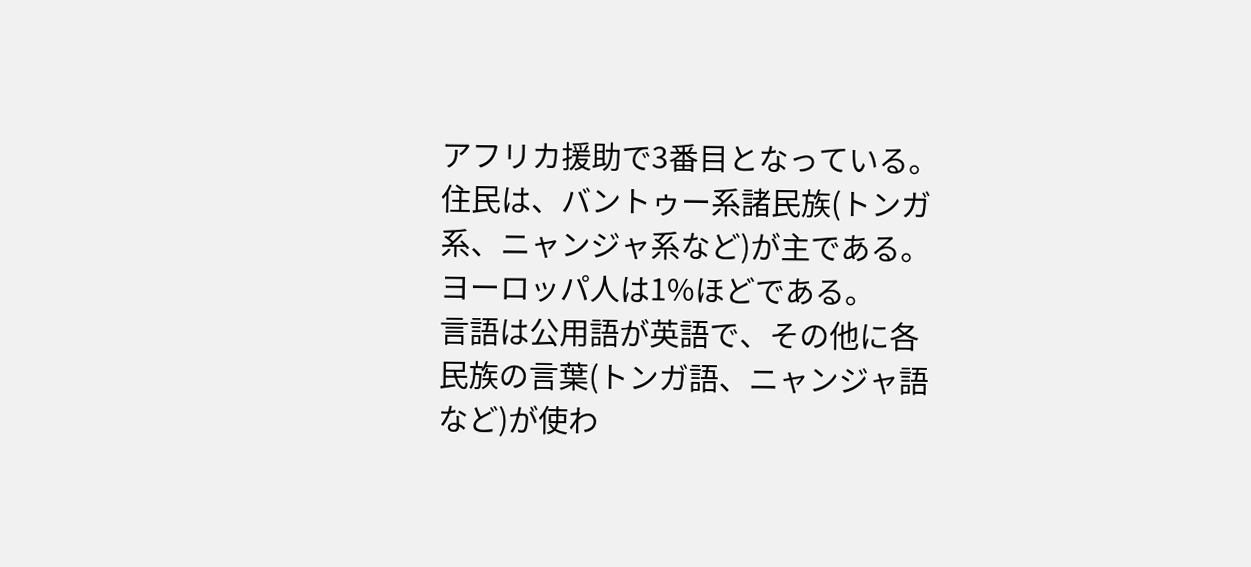アフリカ援助で3番目となっている。
住民は、バントゥー系諸民族(トンガ系、ニャンジャ系など)が主である。ヨーロッパ人は1%ほどである。
言語は公用語が英語で、その他に各民族の言葉(トンガ語、ニャンジャ語など)が使わ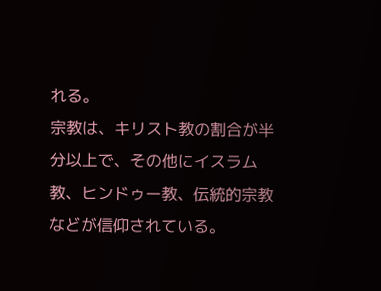れる。
宗教は、キリスト教の割合が半分以上で、その他にイスラム教、ヒンドゥー教、伝統的宗教などが信仰されている。